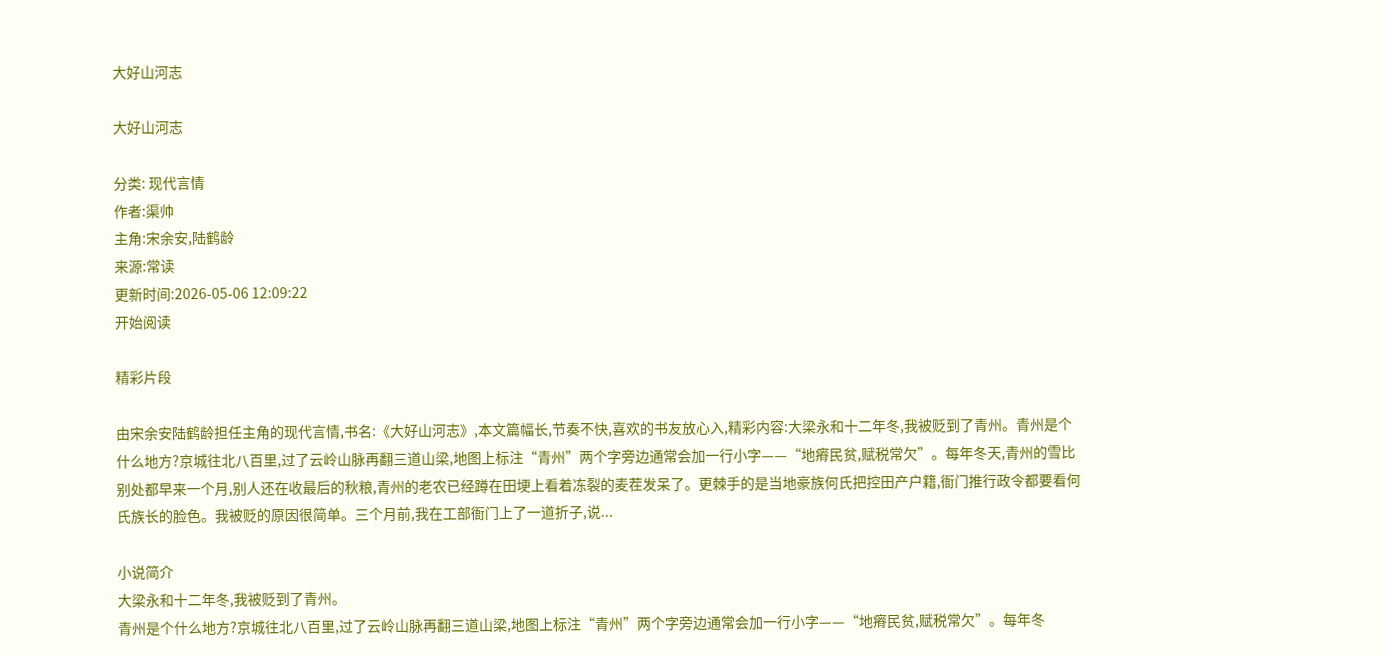大好山河志

大好山河志

分类: 现代言情
作者:渠帅
主角:宋余安,陆鹤龄
来源:常读
更新时间:2026-05-06 12:09:22
开始阅读

精彩片段

由宋余安陆鹤龄担任主角的现代言情,书名:《大好山河志》,本文篇幅长,节奏不快,喜欢的书友放心入,精彩内容:大梁永和十二年冬,我被贬到了青州。青州是个什么地方?京城往北八百里,过了云岭山脉再翻三道山梁,地图上标注“青州”两个字旁边通常会加一行小字——“地瘠民贫,赋税常欠”。每年冬天,青州的雪比别处都早来一个月,别人还在收最后的秋粮,青州的老农已经蹲在田埂上看着冻裂的麦茬发呆了。更棘手的是当地豪族何氏把控田产户籍,衙门推行政令都要看何氏族长的脸色。我被贬的原因很简单。三个月前,我在工部衙门上了一道折子,说...

小说简介
大梁永和十二年冬,我被贬到了青州。
青州是个什么地方?京城往北八百里,过了云岭山脉再翻三道山梁,地图上标注“青州”两个字旁边通常会加一行小字——“地瘠民贫,赋税常欠”。每年冬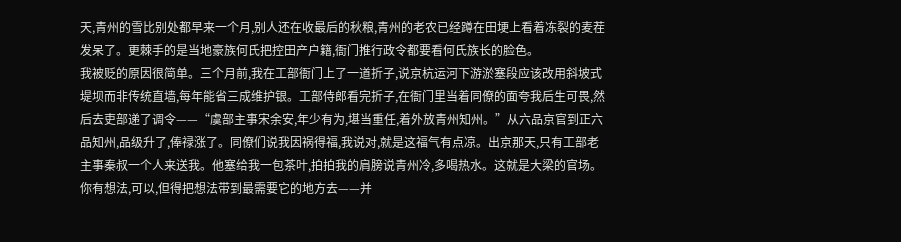天,青州的雪比别处都早来一个月,别人还在收最后的秋粮,青州的老农已经蹲在田埂上看着冻裂的麦茬发呆了。更棘手的是当地豪族何氏把控田产户籍,衙门推行政令都要看何氏族长的脸色。
我被贬的原因很简单。三个月前,我在工部衙门上了一道折子,说京杭运河下游淤塞段应该改用斜坡式堤坝而非传统直墙,每年能省三成维护银。工部侍郎看完折子,在衙门里当着同僚的面夸我后生可畏,然后去吏部递了调令——“虞部主事宋余安,年少有为,堪当重任,着外放青州知州。”从六品京官到正六品知州,品级升了,俸禄涨了。同僚们说我因祸得福,我说对,就是这福气有点凉。出京那天,只有工部老主事秦叔一个人来送我。他塞给我一包茶叶,拍拍我的肩膀说青州冷,多喝热水。这就是大梁的官场。你有想法,可以,但得把想法带到最需要它的地方去——并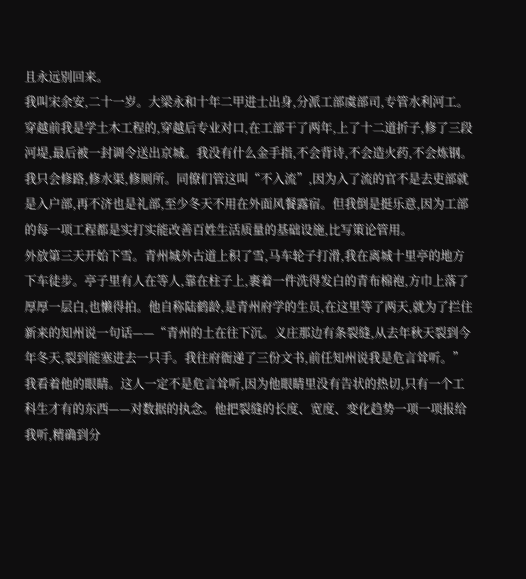且永远别回来。
我叫宋余安,二十一岁。大梁永和十年二甲进士出身,分派工部虞部司,专管水利河工。穿越前我是学土木工程的,穿越后专业对口,在工部干了两年,上了十二道折子,修了三段河堤,最后被一封调令送出京城。我没有什么金手指,不会背诗,不会造火药,不会炼钢。我只会修路,修水渠,修厕所。同僚们管这叫“不入流”,因为入了流的官不是去吏部就是入户部,再不济也是礼部,至少冬天不用在外面风餐露宿。但我倒是挺乐意,因为工部的每一项工程都是实打实能改善百姓生活质量的基础设施,比写策论管用。
外放第三天开始下雪。青州城外古道上积了雪,马车轮子打滑,我在离城十里亭的地方下车徒步。亭子里有人在等人,靠在柱子上,裹着一件洗得发白的青布棉袍,方巾上落了厚厚一层白,也懒得拍。他自称陆鹤龄,是青州府学的生员,在这里等了两天,就为了拦住新来的知州说一句话——“青州的土在往下沉。义庄那边有条裂缝,从去年秋天裂到今年冬天,裂到能塞进去一只手。我往府衙递了三份文书,前任知州说我是危言耸听。”
我看着他的眼睛。这人一定不是危言耸听,因为他眼睛里没有告状的热切,只有一个工科生才有的东西——对数据的执念。他把裂缝的长度、宽度、变化趋势一项一项报给我听,精确到分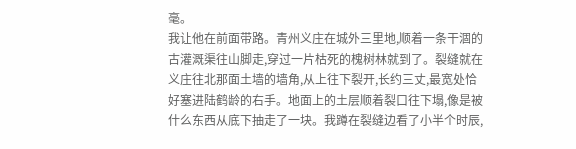毫。
我让他在前面带路。青州义庄在城外三里地,顺着一条干涸的古灌溉渠往山脚走,穿过一片枯死的槐树林就到了。裂缝就在义庄往北那面土墙的墙角,从上往下裂开,长约三丈,最宽处恰好塞进陆鹤龄的右手。地面上的土层顺着裂口往下塌,像是被什么东西从底下抽走了一块。我蹲在裂缝边看了小半个时辰,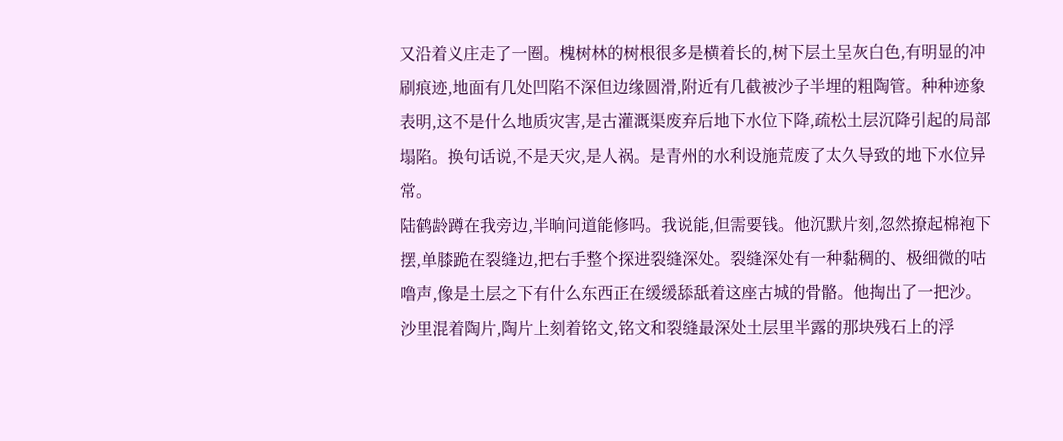又沿着义庄走了一圈。槐树林的树根很多是横着长的,树下层土呈灰白色,有明显的冲刷痕迹,地面有几处凹陷不深但边缘圆滑,附近有几截被沙子半埋的粗陶管。种种迹象表明,这不是什么地质灾害,是古灌溉渠废弃后地下水位下降,疏松土层沉降引起的局部塌陷。换句话说,不是天灾,是人祸。是青州的水利设施荒废了太久导致的地下水位异常。
陆鹤龄蹲在我旁边,半晌问道能修吗。我说能,但需要钱。他沉默片刻,忽然撩起棉袍下摆,单膝跪在裂缝边,把右手整个探进裂缝深处。裂缝深处有一种黏稠的、极细微的咕噜声,像是土层之下有什么东西正在缓缓舔舐着这座古城的骨骼。他掏出了一把沙。沙里混着陶片,陶片上刻着铭文,铭文和裂缝最深处土层里半露的那块残石上的浮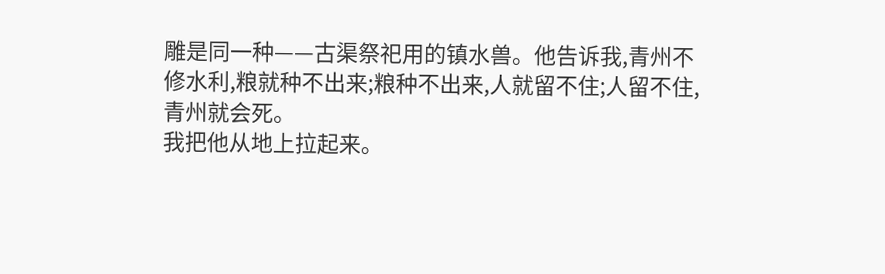雕是同一种——古渠祭祀用的镇水兽。他告诉我,青州不修水利,粮就种不出来;粮种不出来,人就留不住;人留不住,青州就会死。
我把他从地上拉起来。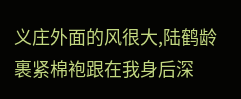义庄外面的风很大,陆鹤龄裹紧棉袍跟在我身后深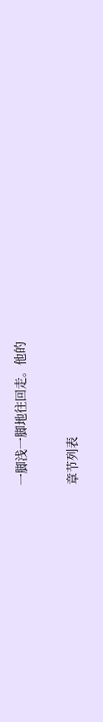一脚浅一脚地往回走。他的

章节列表